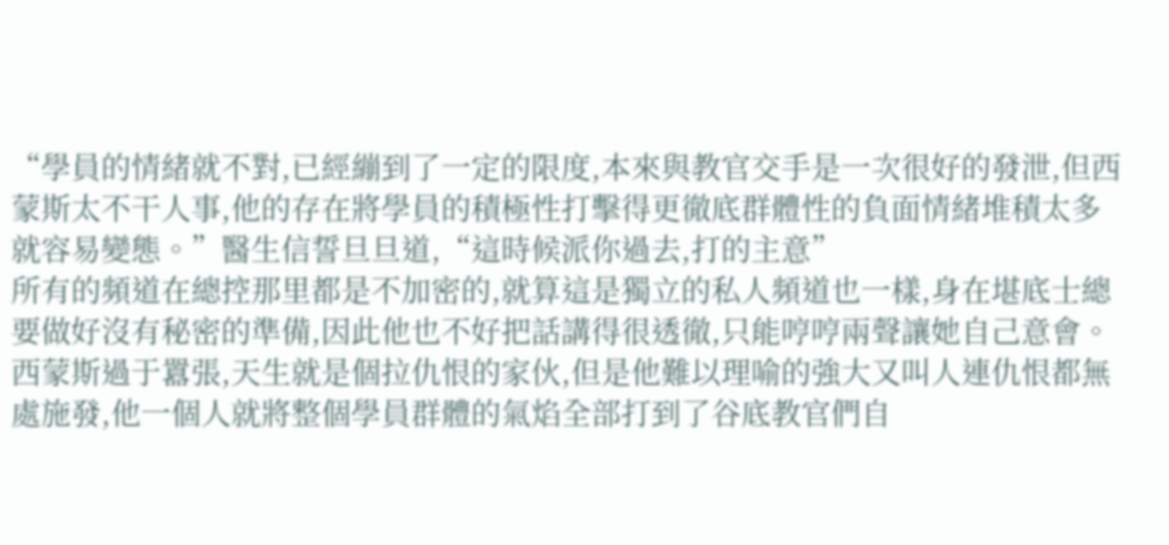“學員的情緒就不對,已經繃到了一定的限度,本來與教官交手是一次很好的發泄,但西蒙斯太不干人事,他的存在將學員的積極性打擊得更徹底群體性的負面情緒堆積太多就容易變態。”醫生信誓旦旦道,“這時候派你過去,打的主意”
所有的頻道在總控那里都是不加密的,就算這是獨立的私人頻道也一樣,身在堪底士總要做好沒有秘密的準備,因此他也不好把話講得很透徹,只能哼哼兩聲讓她自己意會。
西蒙斯過于囂張,天生就是個拉仇恨的家伙,但是他難以理喻的強大又叫人連仇恨都無處施發,他一個人就將整個學員群體的氣焰全部打到了谷底教官們自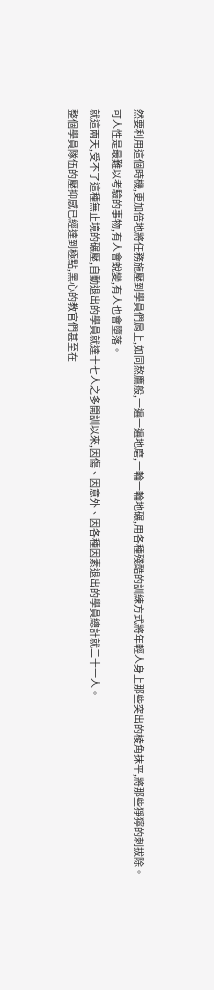然要利用這個時機,更加倍地將任務施壓到學員們肩上,如同熬鷹般,一遍一遍地磨,一輪一輪地碾,用各種殘酷的訓練方式將年輕人身上那些突出的棱角抹平,將那些猙獰的刺拔除。
可人性是最難以考驗的事物,有人會蛻變,有人也會墮落。
就這兩天,受不了這種無止境的碾壓,自動退出的學員就達十七人之多開訓以來,因傷、因意外、因各種因素退出的學員總計就二十一人。
整個學員隊伍的壓抑感已經達到極點,黑心的教官們甚至在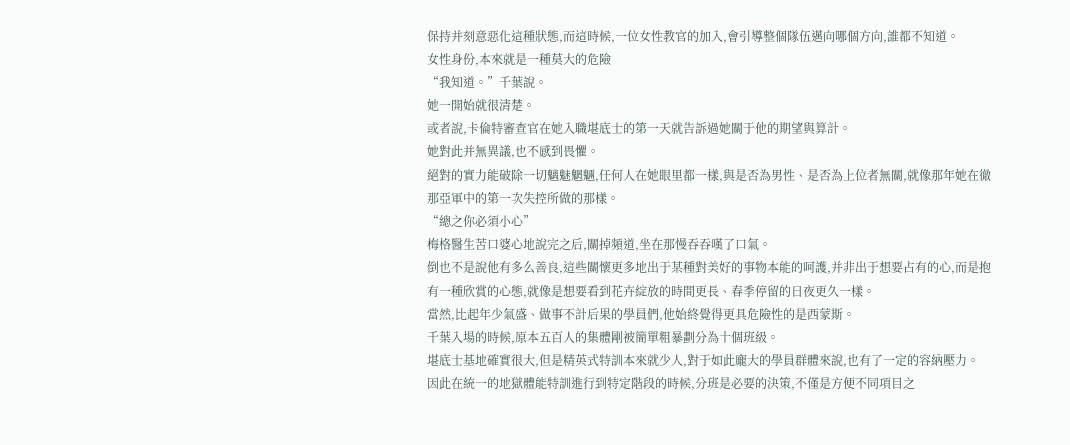保持并刻意惡化這種狀態,而這時候,一位女性教官的加入,會引導整個隊伍邁向哪個方向,誰都不知道。
女性身份,本來就是一種莫大的危險
“我知道。”千葉說。
她一開始就很清楚。
或者說,卡倫特審查官在她入職堪底士的第一天就告訴過她關于他的期望與算計。
她對此并無異議,也不感到畏懼。
絕對的實力能破除一切魑魅魍魎,任何人在她眼里都一樣,與是否為男性、是否為上位者無關,就像那年她在徹那亞軍中的第一次失控所做的那樣。
“總之你必須小心”
梅格醫生苦口婆心地說完之后,關掉頻道,坐在那慢吞吞嘆了口氣。
倒也不是說他有多么善良,這些關懷更多地出于某種對美好的事物本能的呵護,并非出于想要占有的心,而是抱有一種欣賞的心態,就像是想要看到花卉綻放的時間更長、春季停留的日夜更久一樣。
當然,比起年少氣盛、做事不計后果的學員們,他始終覺得更具危險性的是西蒙斯。
千葉入場的時候,原本五百人的集體剛被簡單粗暴劃分為十個班級。
堪底士基地確實很大,但是精英式特訓本來就少人,對于如此龐大的學員群體來說,也有了一定的容納壓力。
因此在統一的地獄體能特訓進行到特定階段的時候,分班是必要的決策,不僅是方便不同項目之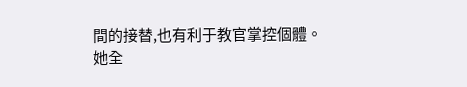間的接替,也有利于教官掌控個體。
她全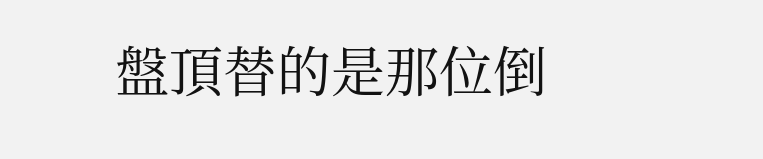盤頂替的是那位倒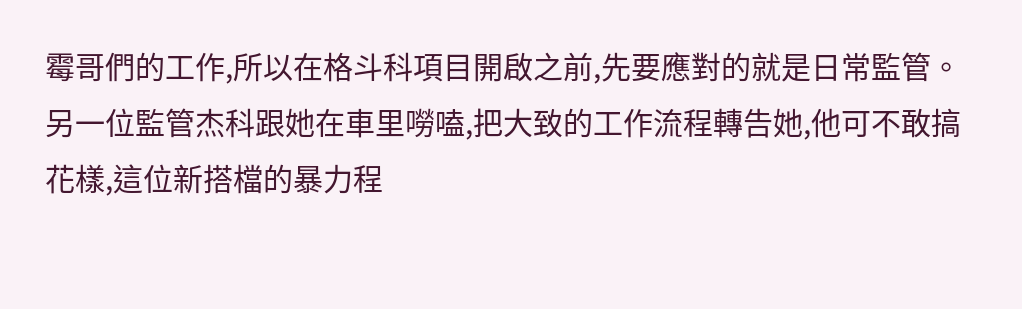霉哥們的工作,所以在格斗科項目開啟之前,先要應對的就是日常監管。
另一位監管杰科跟她在車里嘮嗑,把大致的工作流程轉告她,他可不敢搞花樣,這位新搭檔的暴力程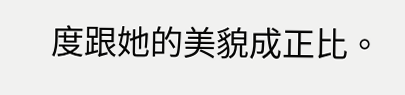度跟她的美貌成正比。